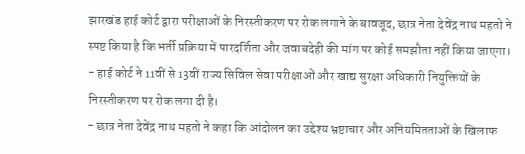झारखंड हाई कोर्ट द्वारा परीक्षाओं के निरस्तीकरण पर रोक लगाने के बावजूद, छात्र नेता देवेंद्र नाथ महतो ने स्पष्ट किया है कि भर्ती प्रक्रिया में पारदर्शिता और जवाबदेही की मांग पर कोई समझौता नहीं किया जाएगा।
- हाई कोर्ट ने 11वीं से 13वीं राज्य सिविल सेवा परीक्षाओं और खाद्य सुरक्षा अधिकारी नियुक्तियों के निरस्तीकरण पर रोक लगा दी है।
- छात्र नेता देवेंद्र नाथ महतो ने कहा कि आंदोलन का उद्देश्य भ्रष्टाचार और अनियमितताओं के खिलाफ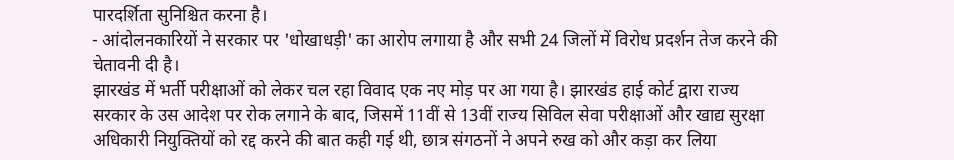पारदर्शिता सुनिश्चित करना है।
- आंदोलनकारियों ने सरकार पर 'धोखाधड़ी' का आरोप लगाया है और सभी 24 जिलों में विरोध प्रदर्शन तेज करने की चेतावनी दी है।
झारखंड में भर्ती परीक्षाओं को लेकर चल रहा विवाद एक नए मोड़ पर आ गया है। झारखंड हाई कोर्ट द्वारा राज्य सरकार के उस आदेश पर रोक लगाने के बाद, जिसमें 11वीं से 13वीं राज्य सिविल सेवा परीक्षाओं और खाद्य सुरक्षा अधिकारी नियुक्तियों को रद्द करने की बात कही गई थी, छात्र संगठनों ने अपने रुख को और कड़ा कर लिया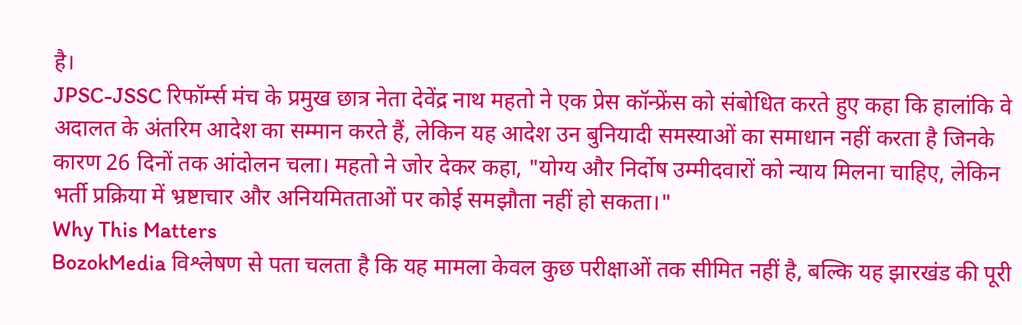है।
JPSC-JSSC रिफॉर्म्स मंच के प्रमुख छात्र नेता देवेंद्र नाथ महतो ने एक प्रेस कॉन्फ्रेंस को संबोधित करते हुए कहा कि हालांकि वे अदालत के अंतरिम आदेश का सम्मान करते हैं, लेकिन यह आदेश उन बुनियादी समस्याओं का समाधान नहीं करता है जिनके कारण 26 दिनों तक आंदोलन चला। महतो ने जोर देकर कहा, "योग्य और निर्दोष उम्मीदवारों को न्याय मिलना चाहिए, लेकिन भर्ती प्रक्रिया में भ्रष्टाचार और अनियमितताओं पर कोई समझौता नहीं हो सकता।"
Why This Matters
BozokMedia विश्लेषण से पता चलता है कि यह मामला केवल कुछ परीक्षाओं तक सीमित नहीं है, बल्कि यह झारखंड की पूरी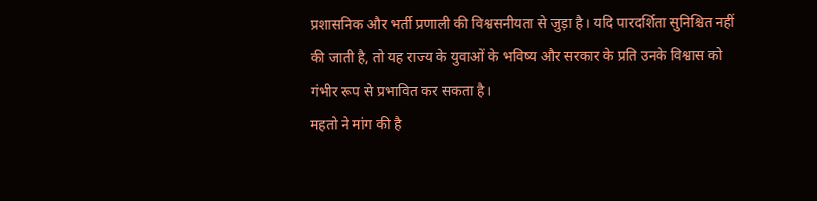प्रशासनिक और भर्ती प्रणाली की विश्वसनीयता से जुड़ा है। यदि पारदर्शिता सुनिश्चित नहीं की जाती है, तो यह राज्य के युवाओं के भविष्य और सरकार के प्रति उनके विश्वास को गंभीर रूप से प्रभावित कर सकता है।
महतो ने मांग की है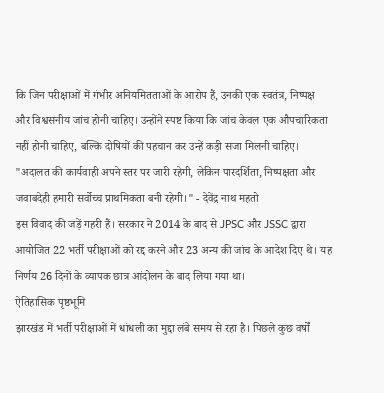कि जिन परीक्षाओं में गंभीर अनियमितताओं के आरोप हैं, उनकी एक स्वतंत्र, निष्पक्ष और विश्वसनीय जांच होनी चाहिए। उन्होंने स्पष्ट किया कि जांच केवल एक औपचारिकता नहीं होनी चाहिए, बल्कि दोषियों की पहचान कर उन्हें कड़ी सजा मिलनी चाहिए।
"अदालत की कार्यवाही अपने स्तर पर जारी रहेगी, लेकिन पारदर्शिता, निष्पक्षता और जवाबदेही हमारी सर्वोच्च प्राथमिकता बनी रहेगी।" - देवेंद्र नाथ महतो
इस विवाद की जड़ें गहरी हैं। सरकार ने 2014 के बाद से JPSC और JSSC द्वारा आयोजित 22 भर्ती परीक्षाओं को रद्द करने और 23 अन्य की जांच के आदेश दिए थे। यह निर्णय 26 दिनों के व्यापक छात्र आंदोलन के बाद लिया गया था।
ऐतिहासिक पृष्ठभूमि
झारखंड में भर्ती परीक्षाओं में धांधली का मुद्दा लंबे समय से रहा है। पिछले कुछ वर्षों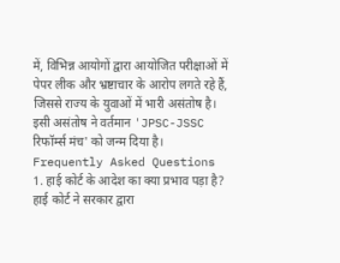में, विभिन्न आयोगों द्वारा आयोजित परीक्षाओं में पेपर लीक और भ्रष्टाचार के आरोप लगते रहे हैं, जिससे राज्य के युवाओं में भारी असंतोष है। इसी असंतोष ने वर्तमान 'JPSC-JSSC रिफॉर्म्स मंच' को जन्म दिया है।
Frequently Asked Questions
1. हाई कोर्ट के आदेश का क्या प्रभाव पड़ा है?
हाई कोर्ट ने सरकार द्वारा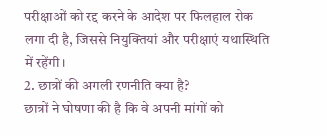परीक्षाओं को रद्द करने के आदेश पर फिलहाल रोक लगा दी है, जिससे नियुक्तियां और परीक्षाएं यथास्थिति में रहेंगी।
2. छात्रों की अगली रणनीति क्या है?
छात्रों ने घोषणा की है कि वे अपनी मांगों को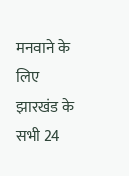मनवाने के लिए झारखंड के सभी 24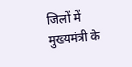जिलों में मुख्यमंत्री के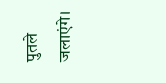पुतले जलाएंगे।